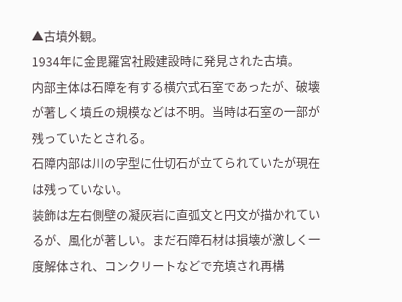▲古墳外観。
1934年に金毘羅宮社殿建設時に発見された古墳。
内部主体は石障を有する横穴式石室であったが、破壊が著しく墳丘の規模などは不明。当時は石室の一部が残っていたとされる。
石障内部は川の字型に仕切石が立てられていたが現在は残っていない。
装飾は左右側壁の凝灰岩に直弧文と円文が描かれているが、風化が著しい。まだ石障石材は損壊が激しく一度解体され、コンクリートなどで充填され再構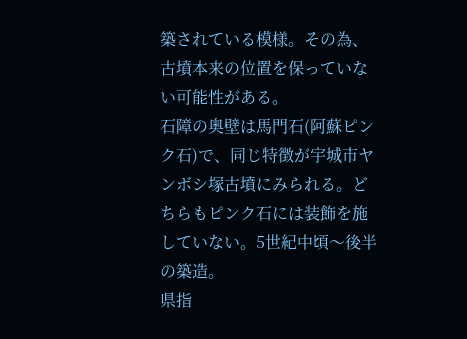築されている模様。その為、古墳本来の位置を保っていない可能性がある。
石障の奥壁は馬門石(阿蘇ピンク石)で、同じ特徴が宇城市ヤンボシ塚古墳にみられる。どちらもピンク石には装飾を施していない。5世紀中頃〜後半の築造。
県指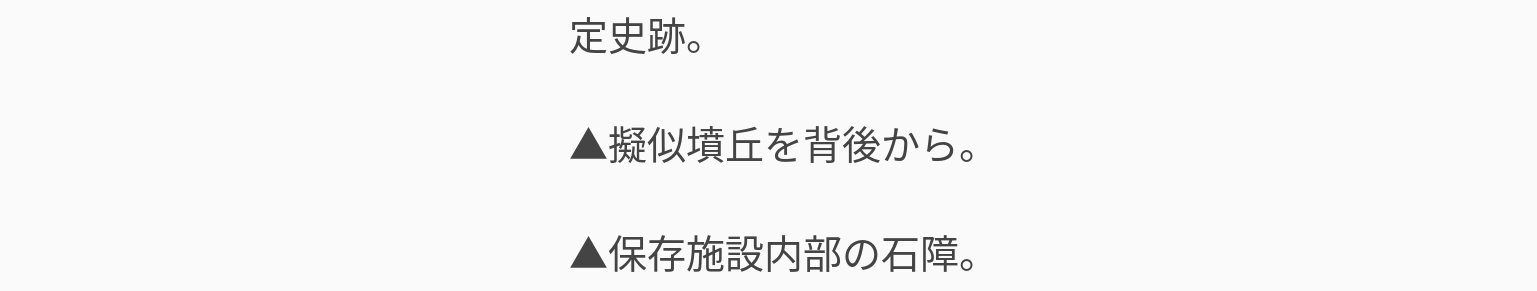定史跡。

▲擬似墳丘を背後から。

▲保存施設内部の石障。